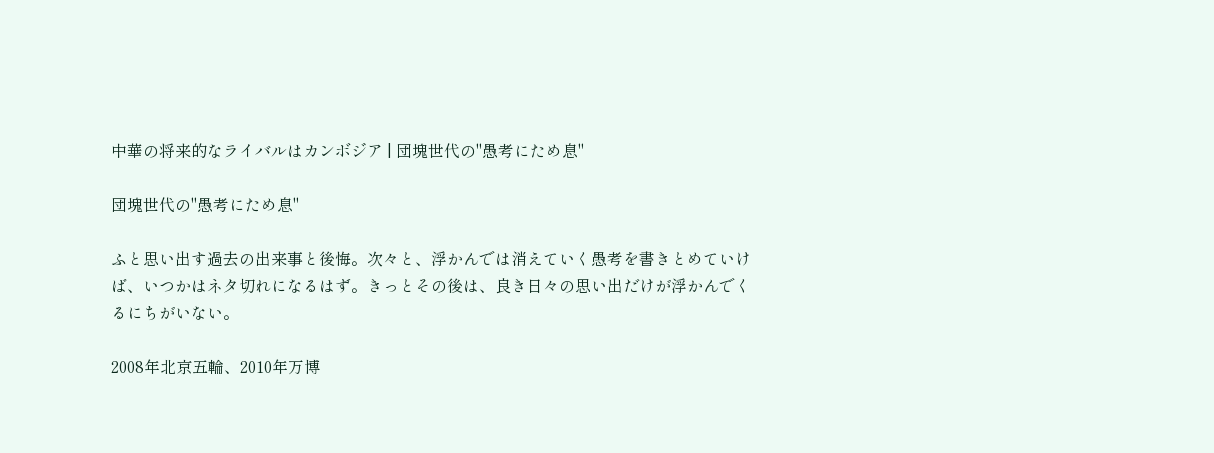中華の将来的なライバルはカンボジア | 団塊世代の"愚考にため息"

団塊世代の"愚考にため息"

ふと思い出す過去の出来事と後悔。次々と、浮かんでは消えていく愚考を書きとめていけば、いつかはネタ切れになるはず。きっとその後は、良き日々の思い出だけが浮かんでくるにちがいない。

2008年北京五輪、2010年万博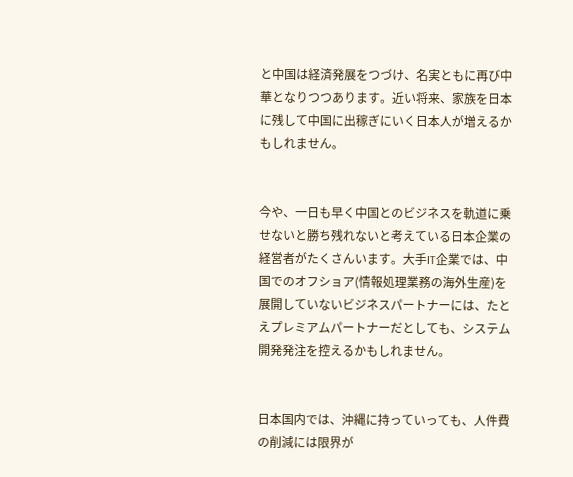と中国は経済発展をつづけ、名実ともに再び中華となりつつあります。近い将来、家族を日本に残して中国に出稼ぎにいく日本人が増えるかもしれません。


今や、一日も早く中国とのビジネスを軌道に乗せないと勝ち残れないと考えている日本企業の経営者がたくさんいます。大手IT企業では、中国でのオフショア(情報処理業務の海外生産)を展開していないビジネスパートナーには、たとえプレミアムパートナーだとしても、システム開発発注を控えるかもしれません。


日本国内では、沖縄に持っていっても、人件費の削減には限界が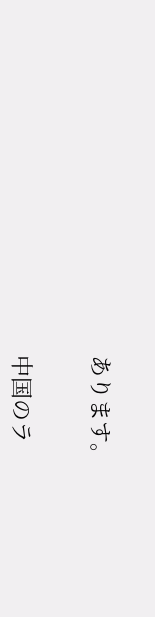あります。


中国のラ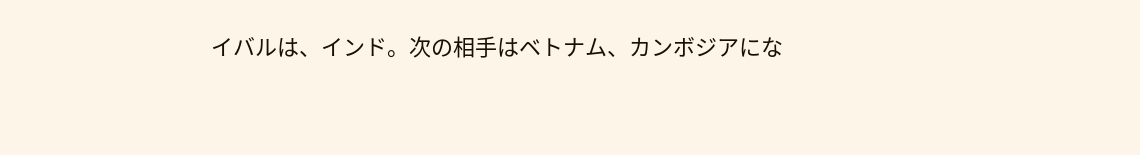イバルは、インド。次の相手はベトナム、カンボジアにな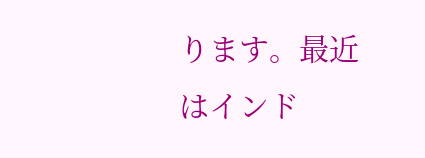ります。最近はインド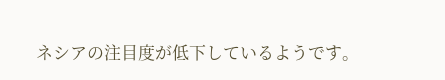ネシアの注目度が低下しているようです。